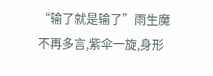“输了就是输了”雨生魔不再多言,紫伞一旋,身形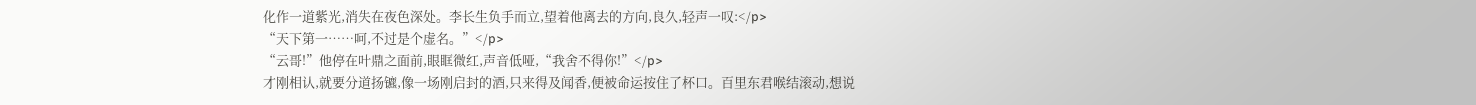化作一道紫光,消失在夜色深处。李长生负手而立,望着他离去的方向,良久,轻声一叹:</p>
“天下第一……呵,不过是个虚名。”</p>
“云哥!”他停在叶鼎之面前,眼眶微红,声音低哑,“我舍不得你!”</p>
才刚相认,就要分道扬镳,像一场刚启封的酒,只来得及闻香,便被命运按住了杯口。百里东君喉结滚动,想说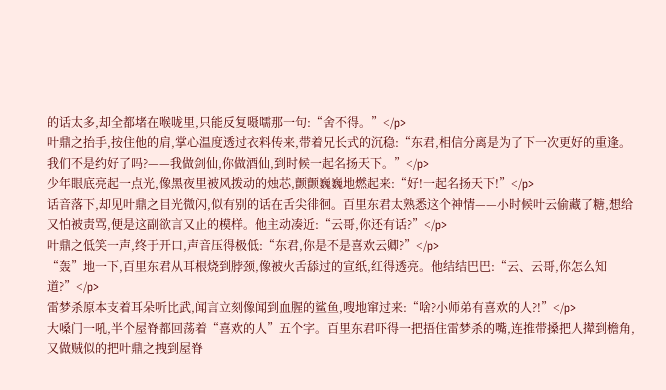的话太多,却全都堵在喉咙里,只能反复嗫嚅那一句:“舍不得。”</p>
叶鼎之抬手,按住他的肩,掌心温度透过衣料传来,带着兄长式的沉稳:“东君,相信分离是为了下一次更好的重逢。我们不是约好了吗?——我做剑仙,你做酒仙,到时候一起名扬天下。”</p>
少年眼底亮起一点光,像黑夜里被风拨动的烛芯,颤颤巍巍地燃起来:“好!一起名扬天下!”</p>
话音落下,却见叶鼎之目光微闪,似有别的话在舌尖徘徊。百里东君太熟悉这个神情——小时候叶云偷藏了糖,想给又怕被责骂,便是这副欲言又止的模样。他主动凑近:“云哥,你还有话?”</p>
叶鼎之低笑一声,终于开口,声音压得极低:“东君,你是不是喜欢云卿?”</p>
“轰”地一下,百里东君从耳根烧到脖颈,像被火舌舔过的宣纸,红得透亮。他结结巴巴:“云、云哥,你怎么知道?”</p>
雷梦杀原本支着耳朵听比武,闻言立刻像闻到血腥的鲨鱼,嗖地窜过来:“啥?小师弟有喜欢的人?!”</p>
大嗓门一吼,半个屋脊都回荡着“喜欢的人”五个字。百里东君吓得一把捂住雷梦杀的嘴,连推带搡把人撵到檐角,又做贼似的把叶鼎之拽到屋脊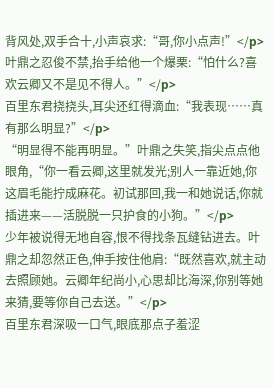背风处,双手合十,小声哀求:“哥,你小点声!”</p>
叶鼎之忍俊不禁,抬手给他一个爆栗:“怕什么?喜欢云卿又不是见不得人。”</p>
百里东君挠挠头,耳尖还红得滴血:“我表现……真有那么明显?”</p>
“明显得不能再明显。”叶鼎之失笑,指尖点点他眼角,“你一看云卿,这里就发光;别人一靠近她,你这眉毛能拧成麻花。初试那回,我一和她说话,你就插进来——活脱脱一只护食的小狗。”</p>
少年被说得无地自容,恨不得找条瓦缝钻进去。叶鼎之却忽然正色,伸手按住他肩:“既然喜欢,就主动去照顾她。云卿年纪尚小,心思却比海深,你别等她来猜,要等你自己去送。”</p>
百里东君深吸一口气,眼底那点子羞涩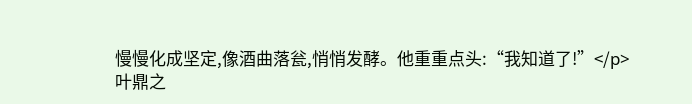慢慢化成坚定,像酒曲落瓮,悄悄发酵。他重重点头:“我知道了!”</p>
叶鼎之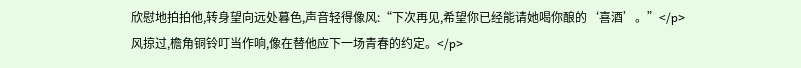欣慰地拍拍他,转身望向远处暮色,声音轻得像风:“下次再见,希望你已经能请她喝你酿的‘喜酒’。”</p>
风掠过,檐角铜铃叮当作响,像在替他应下一场青春的约定。</p>